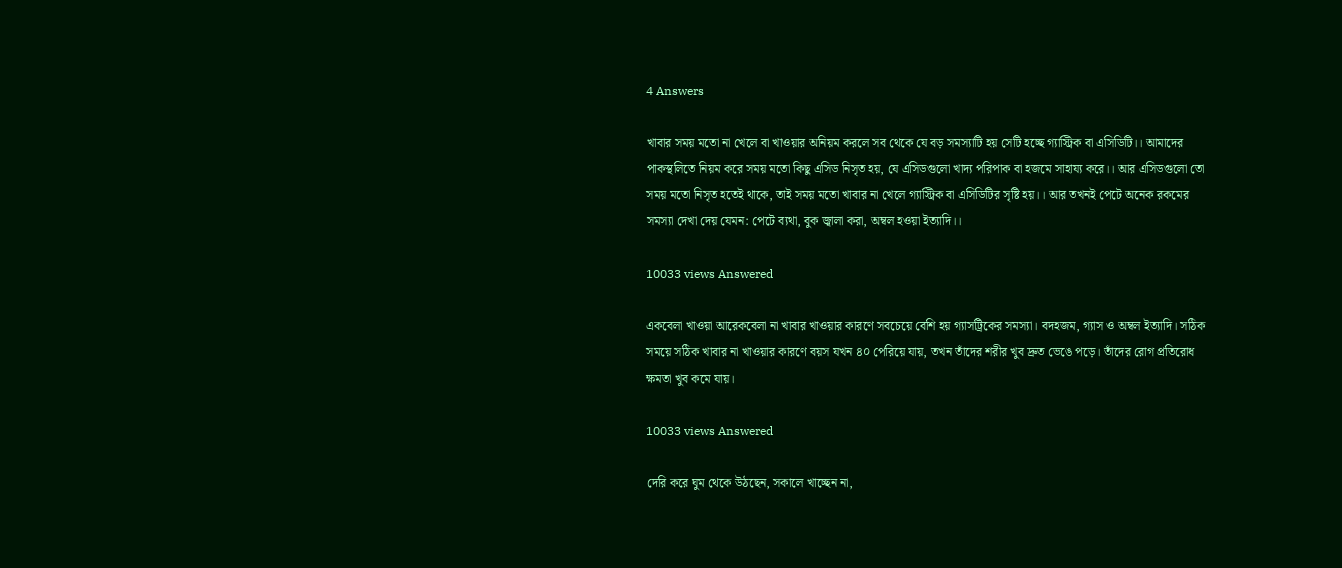4 Answers

খাবার সময় মতো না খেলে বা খাওয়ার অনিয়ম করলে সব থেকে যে বড় সমস্যাটি হয় সেটি হচ্ছে গ্যাস্ট্রিক বা এসিডিটি।। আমাদের পাকস্থলিতে নিয়ম করে সময় মতো কিছু এসিড নিসৃত হয়, যে এসিডগুলো খাদ্য পরিপাক বা হজমে সাহায্য করে।। আর এসিডগুলো তো সময় মতো নিসৃত হতেই থাকে, তাই সময় মতো খাবার না খেলে গ্যাস্ট্রিক বা এসিডিটির সৃষ্টি হয়।। আর তখনই পেটে অনেক রকমের সমস্যা দেখা দেয় যেমন: পেটে ব্যথা, বুক জ্বালা করা, অম্বল হওয়া ইত্যাদি।।

10033 views Answered

একবেলা খাওয়া আরেকবেলা না খাবার খাওয়ার কারণে সবচেয়ে বেশি হয় গ্যাসট্রিকের সমস্যা। বদহজম, গ্যাস ও অম্বল ইত্যাদি। সঠিক সময়ে সঠিক খাবার না খাওয়ার কারণে বয়স যখন ৪০ পেরিয়ে যায়, তখন তাঁদের শরীর খুব দ্রুত ভেঙে পড়ে। তাঁদের রোগ প্রতিরোধ ক্ষমতা খুব কমে যায়।

10033 views Answered

দেরি করে ঘুম থেকে উঠছেন, সকালে খাচ্ছেন না,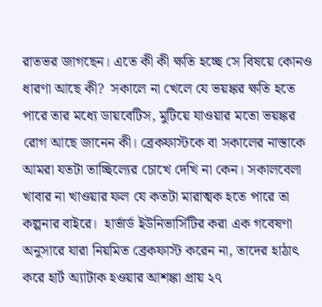রাতভর জাগছেন। এতে কী কী ক্ষতি হচ্ছে সে বিষয়ে কোনও ধারণা আছে কী?  সকালে না খেলে যে ভয়ঙ্কর ক্ষতি হতে পারে তার মধ্যে ডায়বেটিস, মুটিয়ে যাওয়ার মতো ভয়ঙ্কর রোগ আছে জানেন কী। ব্রেকফাস্টকে বা সকালের নাস্তাকে আমরা যতটা তাচ্ছিল্যের চোখে দেখি না কেন। সকালবেলা খাবার না খাওয়ার ফল যে কতটা মারাত্মক হতে পারে তা কল্পনার বাইরে।  হার্ভার্ড ইউনিভার্সিটির করা এক গবেষণা অনুসারে যারা নিয়মিত ব্রেকফাস্ট করেন না, তাদের হাঠাৎ করে হার্ট অ্যাটাক হওয়ার আশঙ্কা প্রায় ২৭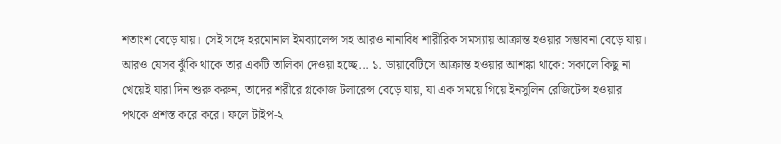শতাংশ বেড়ে যায়। সেই সঙ্গে হরমোনাল ইমব্যালেন্স সহ আরও নানাবিধ শারীরিক সমস্যায় আক্রান্ত হওয়ার সম্ভাবনা বেড়ে যায়। আরও যেসব ঝুঁকি থাকে তার একটি তালিকা দেওয়া হচ্ছে... ১. ডায়াবেটিসে আক্রান্ত হওয়ার আশঙ্কা থাকে: সকালে কিছু না খেয়েই যারা দিন শুরু করুন, তাদের শরীরে গ্লকোজ টলারেন্স বেড়ে যায়, যা এক সময়ে গিয়ে ইনসুলিন রেজিটেন্স হওয়ার পথকে প্রশস্ত করে করে। ফলে টাইপ-২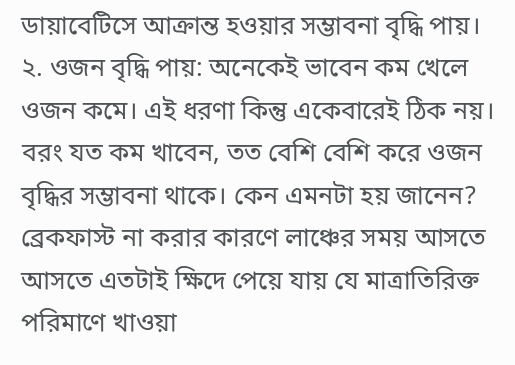ডায়াবেটিসে আক্রান্ত হওয়ার সম্ভাবনা বৃদ্ধি পায়। ২. ওজন বৃদ্ধি পায়: অনেকেই ভাবেন কম খেলে ওজন কমে। এই ধরণা কিন্তু একেবারেই ঠিক নয়। বরং যত কম খাবেন, তত বেশি বেশি করে ওজন বৃদ্ধির সম্ভাবনা থাকে। কেন এমনটা হয় জানেন? ব্রেকফাস্ট না করার কারণে লাঞ্চের সময় আসতে আসতে এতটাই ক্ষিদে পেয়ে যায় যে মাত্রাতিরিক্ত পরিমাণে খাওয়া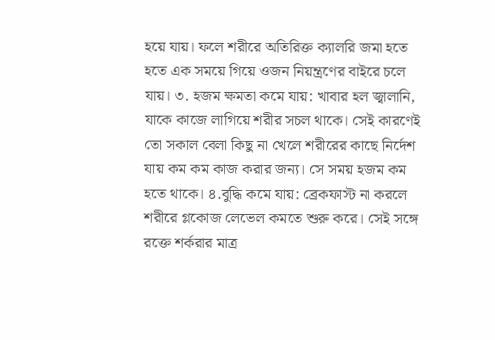হয়ে যায়। ফলে শরীরে অতিরিক্ত ক্যালরি জমা হতে হতে এক সময়ে গিয়ে ওজন নিয়ন্ত্রণের বাইরে চলে যায়। ৩. হজম ক্ষমতা কমে যায়: খাবার হল জ্বালানি, যাকে কাজে লাগিয়ে শরীর সচল থাকে। সেই কারণেই তো সকাল বেলা কিছু না খেলে শরীরের কাছে নির্দেশ যায় কম কম কাজ করার জন্য। সে সময় হজম কম হতে থাকে। ৪.বুদ্ধি কমে যায়: ব্রেকফাস্ট না করলে শরীরে গ্লকোজ লেভেল কমতে শুরু করে। সেই সঙ্গে রক্তে শর্করার মাত্র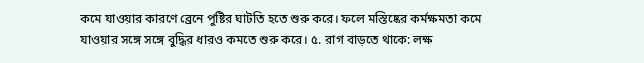কমে যাওয়ার কারণে ব্রেনে পুষ্টির ঘাটতি হতে শুরু করে। ফলে মস্তিষ্কের কর্মক্ষমতা কমে যাওয়ার সঙ্গে সঙ্গে বুদ্ধির ধারও কমতে শুরু করে। ৫. রাগ বাড়তে থাকে: লক্ষ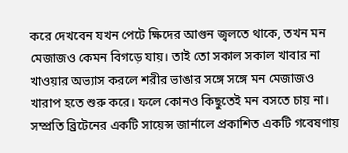করে দেখবেন যখন পেটে ক্ষিদের আগুন জ্বলতে থাকে, তখন মন মেজাজও কেমন বিগড়ে যায়। তাই তো সকাল সকাল খাবার না খাওয়ার অভ্যাস করলে শরীর ভাঙার সঙ্গে সঙ্গে মন মেজাজও খারাপ হতে শুরু করে। ফলে কোনও কিছুতেই মন বসতে চায় না। সম্প্রতি ব্রিটেনের একটি সায়েন্স জার্নালে প্রকাশিত একটি গবেষণায়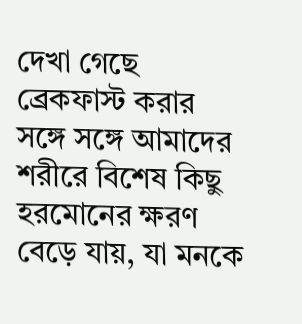দেখা গেছে ব্রেকফাস্ট করার সঙ্গে সঙ্গে আমাদের শরীরে বিশেষ কিছু হরমোনের ক্ষরণ বেড়ে যায়, যা মনকে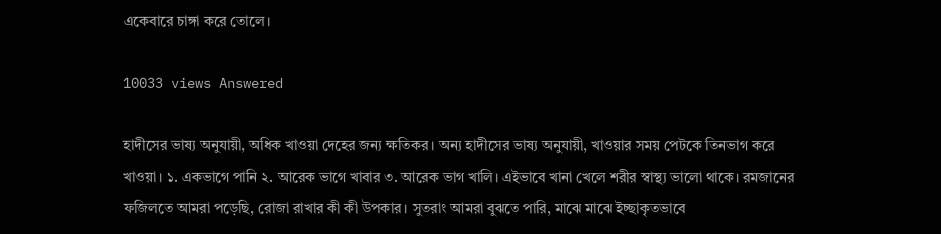একেবারে চাঙ্গা করে তোলে।

10033 views Answered

হাদীসের ভাষ্য অনুযায়ী, অধিক খাওয়া দেহের জন্য ক্ষতিকর। অন্য হাদীসের ভাষ্য অনুযায়ী, খাওয়ার সময় পেটকে তিনভাগ করে খাওয়া। ১. একভাগে পানি ২. আরেক ভাগে খাবার ৩. আরেক ভাগ খালি। এইভাবে খানা খেলে শরীর স্বাস্থ্য ভালো থাকে। রমজানের ফজিলতে আমরা পড়েছি, রোজা রাখার কী কী উপকার। সুতরাং আমরা বুঝতে পারি, মাঝে মাঝে ইচ্ছাকৃতভাবে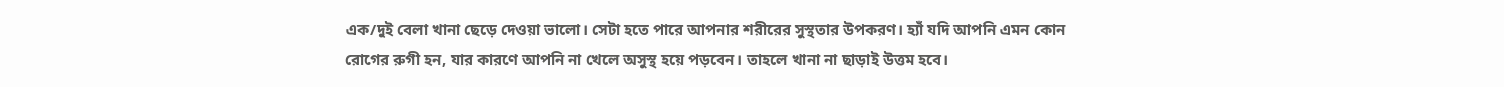এক/দুই বেলা খানা ছেড়ে দেওয়া ভালো। সেটা হতে পারে আপনার শরীরের সুস্থতার উপকরণ। হ্যাঁ যদি আপনি এমন কোন রোগের রুগী হন, যার কারণে আপনি না খেলে অসুস্থ হয়ে পড়বেন। তাহলে খানা না ছাড়াই উত্তম হবে।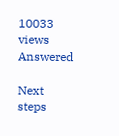10033 views Answered

Next steps